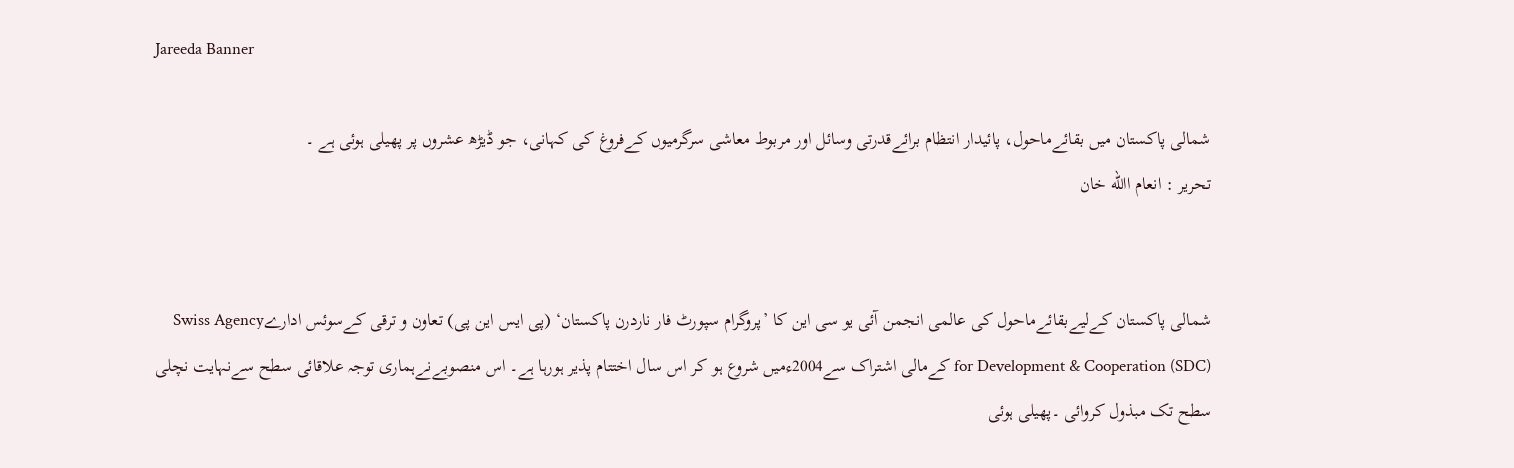Jareeda Banner

شمالی پاکستان میں بقائےماحول، پائیدار انتظام برائےقدرتی وسائل اور مربوط معاشی سرگرمیوں کےفروغ کی کہانی، جو ڈیڑھ عشروں پر پھیلی ہوئی ہے ۔
تحریر : انعام االله خان


شمالی پاکستان کےلیےبقائےماحول کی عالمی انجمن آئی یو سی این کا ’پروگرام سپورٹ فار ناردرن پاکستان‘ (پی ایس این پی) تعاون و ترقی کےسوئس ادارےSwiss Agency for Development & Cooperation (SDC) کےمالی اشتراک سے2004ءمیں شروع ہو کر اس سال اختتام پذیر ہورہا ہے۔ اس منصوبےنےہماری توجہ علاقائی سطح سےنہایت نچلی سطح تک مبذول کروائی ۔پھیلی ہوئی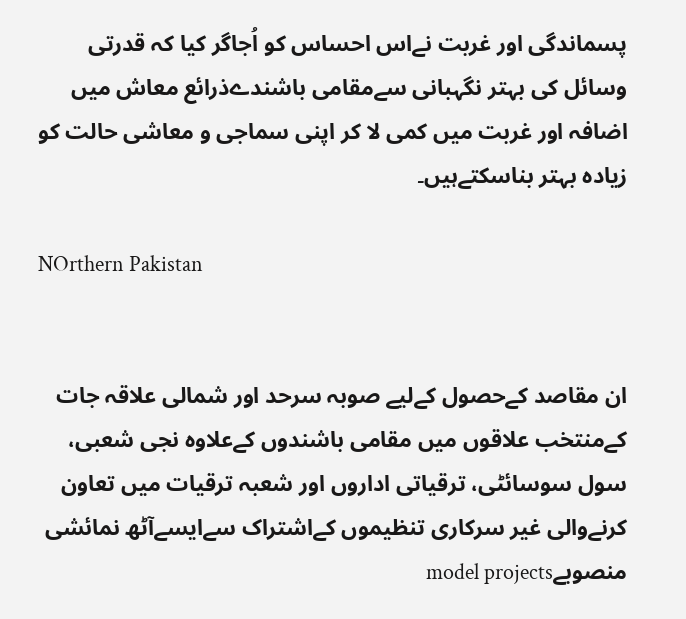پسماندگی اور غربت نےاس احساس کو اُجاگر کیا کہ قدرتی وسائل کی بہتر نگہبانی سےمقامی باشندےذرائع معاش میں اضافہ اور غربت میں کمی لا کر اپنی سماجی و معاشی حالت کو زیادہ بہتر بناسکتےہیں۔

NOrthern Pakistan


ان مقاصد کےحصول کےلیے صوبہ سرحد اور شمالی علاقہ جات کےمنتخب علاقوں میں مقامی باشندوں کےعلاوہ نجی شعبی، سول سوسائٹی، ترقیاتی اداروں اور شعبہ ترقیات میں تعاون کرنےوالی غیر سرکاری تنظیموں کےاشتراک سےایسےآٹھ نمائشی منصوبےmodel projects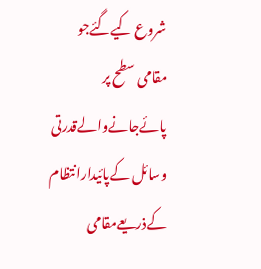شروع کیےگئےجو مقامی سطح پر پائےجانےوالےقدرتی وسائل کےپائیدارانتظام کےذریعےمقامی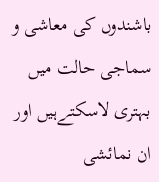باشندوں کی معاشی و سماجی حالت میں بہتری لاسکتےہیں اور ان نمائشی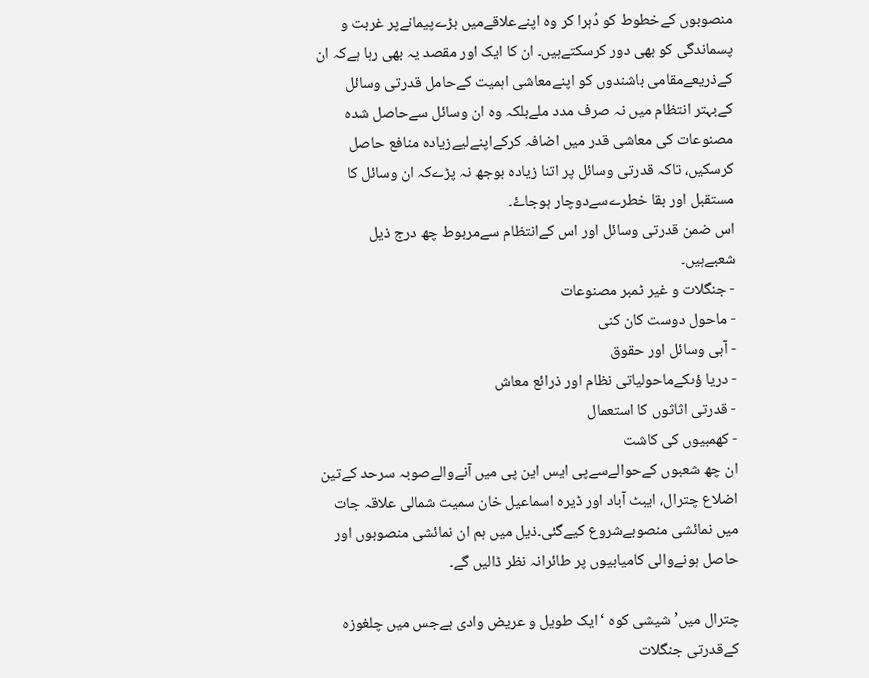منصوبوں کےخطوط کو دُہرا کر وہ اپنےعلاقےمیں بڑےپیمانےپر غربت و پسماندگی کو بھی دور کرسکتےہیں۔ ان کا ایک اور مقصد یہ بھی رہا ہےکہ ان کےذریعےمقامی باشندوں کو اپنےمعاشی اہمیت کےحامل قدرتی وسائل کےبہتر انتظام میں نہ صرف مدد ملےبلکہ وہ ان وسائل سےحاصل شدہ مصنوعات کی معاشی قدر میں اضافہ کرکےاپنےلیےزیادہ منافع حاصل کرسکیں، تاکہ قدرتی وسائل پر اتنا زیادہ بوجھ نہ پڑےکہ ان وسائل کا مستقبل اور بقا خطرےسےدوچار ہوجاۓ۔
اس ضمن قدرتی وسائل اور اس کےانتظام سےمربوط چھ درج ذیل شعبےہیں۔
- جنگلات و غیر ٹمبر مصنوعات
- ماحول دوست کان کنی
- آبی وسائل اور حقوق
- دریا ؤںکےماحولیاتی نظام اور ذرائع معاش
- قدرتی اثاثوں کا استعمال
- کھمبیوں کی کاشت
ان چھ شعبوں کےحوالےسےپی ایس این پی میں آنےوالےصوبہ سرحد کےتین اضلاع چترال، ایبٹ آباد اور ڈیرہ اسماعیل خان سمیت شمالی علاقہ جات میں نمائشی منصوبےشروع کیےگئی۔ذیل میں ہم ان نمائشی منصوبوں اور حاصل ہونےوالی کامیابیوں پر طائرانہ نظر ڈالیں گے۔

چترال میں’ شیشی کوہ ‘ایک طویل و عریض وادی ہےجس میں چلغوزہ کےقدرتی جنگلات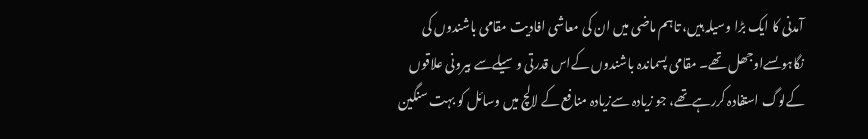آمدنی کا ایک بڑا وسیلہ ہیں، تاہم ماضی میں ان کی معاشی افادیت مقامی باشندوں کی نگاہوںسےاوجھل تھے۔ مقامی پسماندہ باشندوں کےاس قدرتی وسیلےسے بیرونی علاقوں کےلوگ استفادہ کررہےتھے، جو زیادہ سےزیادہ منافع کے لالچ میں وسائل کو بہت سنگین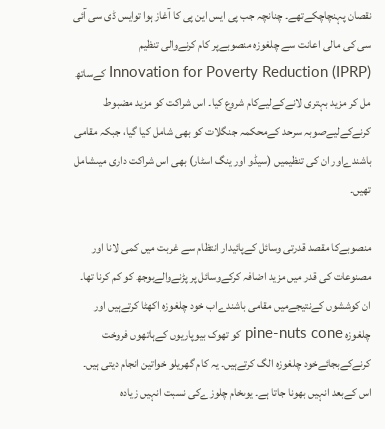نقصان پہنچاچکےتھے۔ چنانچہ جب پی ایس این پی کا آغاز ہوا توایس ڈی سی آئی سی کی مالی اعانت سے چلغوزہ منصوبےپر کام کرنےوالی تنظیم Innovation for Poverty Reduction (IPRP) کےساتھ مل کر مزید بہتری لانےکےلیےکام شروع کیا۔ اس شراکت کو مزید مضبوط کرنےکےلیےصوبہ سرحد کےمحکمہ جنگلات کو بھی شامل کیا گیا، جبکہ مقامی باشندےاور ان کی تنظیمیں (سیڈو اور ینگ اسٹار) بھی اس شراکت داری میںشامل تھیں۔

منصوبےکا مقصد قدرتی وسائل کےپائیدار انتظام سے غربت میں کمی لانا اور مصنوعات کی قدر میں مزید اضافہ کرکےوسائل پر پڑنےوالےبوجھ کو کم کرنا تھا۔ ان کوششوں کےنتیجےمیں مقامی باشندےاب خود چلغوزہ اکھٹا کرتےہیں اور چلغوزہ pine-nuts cone کو تھوک بیوپاریوں کےہاتھوں فروخت کرنےکےبجائےخود چلغوزہ الگ کرتےہیں۔ یہ کام گھریلو خواتین انجام دیتی ہیں۔ اس کےبعد انہیں بھونا جاتا ہے۔ یوںخام چلوزےکی نسبت انہیں زیادہ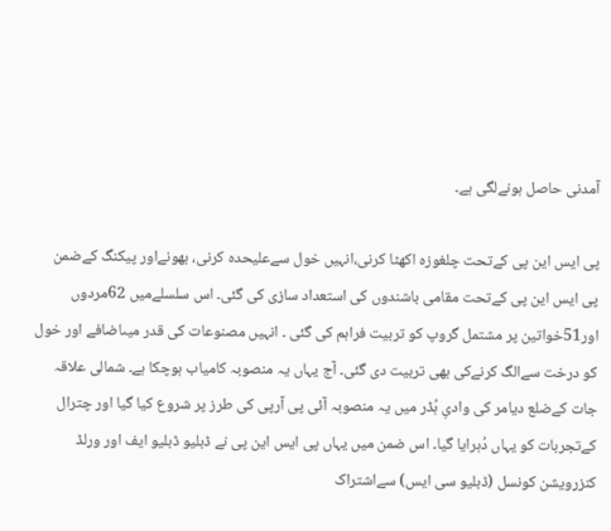آمدنی حاصل ہونےلگی ہے۔

پی ایس این پی کےتحت چلغوزہ اکھٹا کرنی،انہیں خول سےعلیحدہ کرنی، بھونےاور پیکنگ کےضمن پی ایس این پی کےتحت مقامی باشندوں کی استعداد سازی کی گئی۔ اس سلسلےمیں 62مردوں اور51خواتین پر مشتمل گروپ کو تربیت فراہم کی گئی ۔ انہیں مصنوعات کی قدر میںاضافے اور خول کو درخت سےالگ کرنےکی بھی تربیت دی گئی۔ آج یہاں یہ منصوبہ کامیاب ہوچکا ہے۔ شمالی علاقہ جات کےضلع دیامر کی وادیِ ہُڈر میں یہ منصوبہ آئی پی آرپی کی طرز پر شروع کیا گیا اور چترال کےتجربات کو یہاں دُہرایا گیا۔ اس ضمن میں یہاں پی ایس این پی نے ڈبلیو ڈبلیو ایف اور ورلڈ کنزرویشن کونسل (ڈبلیو سی ایس) سےاشتراک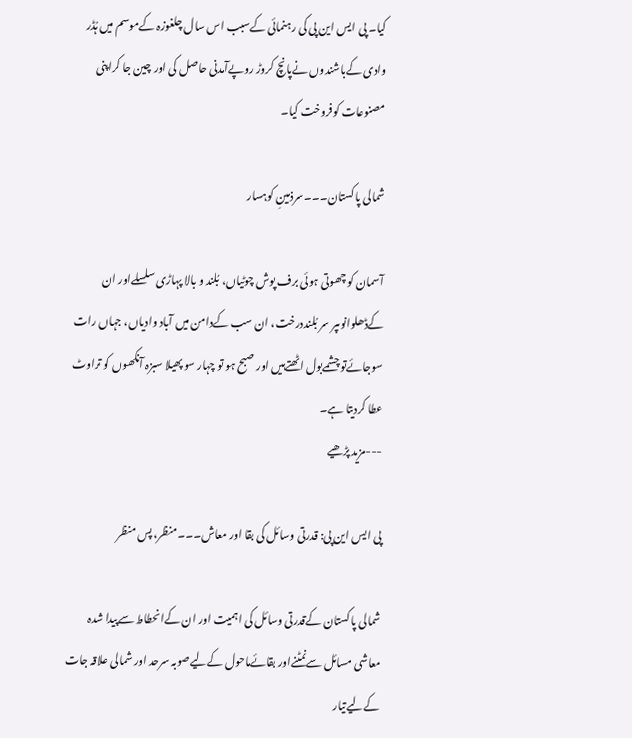کیا۔ پی ایس این پی کی رہنمائی کےسبب اس سال چلغوزہ کےموسم میں ہُڈر وادی کےباشندوں نےپانچ کروڑ روپےآمدنی حاصل کی اور چین جا کراپنی مصنوعات کوفروخت کیا۔

شمالی پاکستان۔۔۔سرذمینِ کوہسار

آسمان کو چھوتی ہوئی برف پوش چوٹیاں، بُلند و بالا پہاڑی سلسلےاور ان کےڈھلوانوںپر سر بُلنددرخت، ان سب کےدامن میں آباد وادیاں، جہاں رات سوجائےتو چشمےبول اٹھتےہیں اور صبح ہو تو چہار سو پھیلا سبزہ آنکھوں کو تراوٹ عطا کردیتا ہے۔
---مزید پڑھیے

پی ایس این پی: قدرتی وسائل کی بقا اور معاش۔۔۔منظر، پس منظر

شمالی پاکستان کےقدرتی وسائل کی اہمیت اور ان کےانحطاط سےپیدا شدہ معاشی مسائل سےنمٹنےاور بقائےماحول کےلیےصوبہ سرحد اور شمالی علاقہ جات کےلیےتیار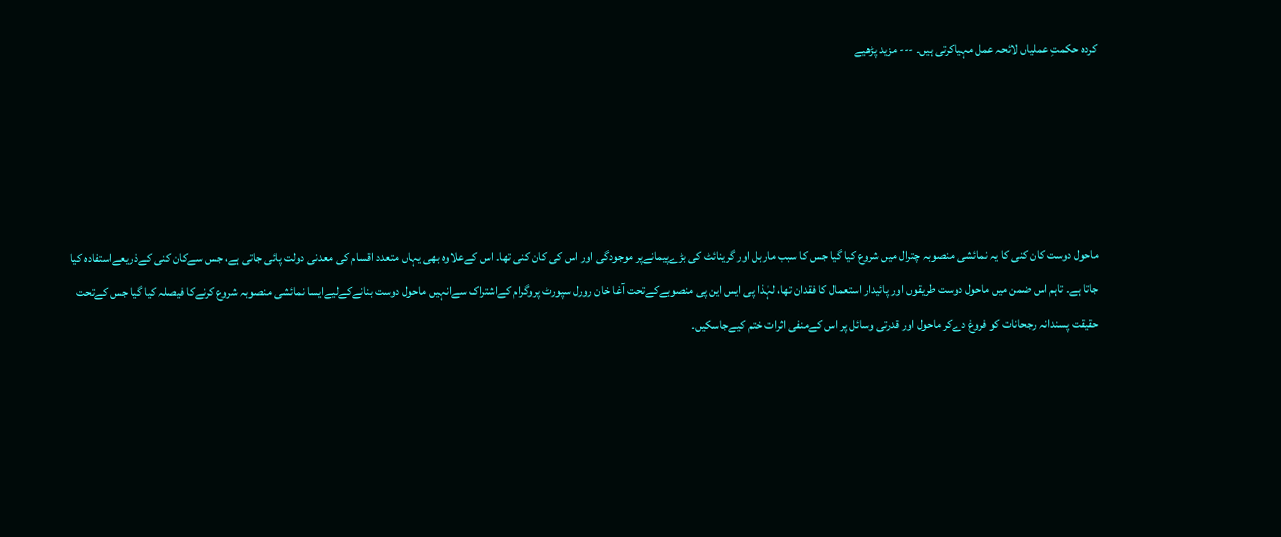کردہ حکمتِ عملیاں لائحہ عمل مہیاکرتی ہیں۔ --- مزيد پڑھيے





ماحول دوست کان کنی کا یہ نمائشی منصوبہ چترال میں شروع کیا گیا جس کا سبب ماربل اور گرینائٹ کی بڑےپیمانےپر موجودگی اور اس کی کان کنی تھا۔ اس کےعلاوہ بھی یہاں متعدد اقسام کی معدنی دولت پائی جاتی ہے، جس سےکان کنی کےذریعےاستفادہ کیا جاتا ہے۔ تاہم اس ضمن میں ماحول دوست طریقوں اور پائیدار استعمال کا فقدان تھا، لہٰذا پی ایس این پی منصوبےکےتحت آغا خان رورل سپورٹ پروگرام کےاشتراک سےانہیں ماحول دوست بنانےکےلیےایسا نمائشی منصوبہ شروع کرنےکا فیصلہ کیا گیا جس کےتحت حقیقت پسندانہ رجحانات کو فروغ دےکر ماحول اور قدرتی وسائل پر اس کےمنفی اثرات ختم کیےجاسکیں۔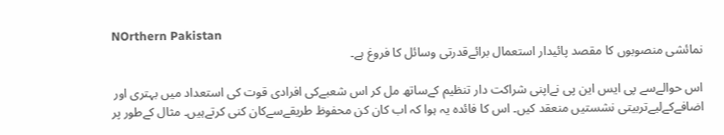NOrthern Pakistan
نمائشی منصوبوں کا مقصد پائیدار استعمال برائےقدرتی وسائل کا فروغ ہے۔

اس حوالےسے پی ایس این پی نےاپنی شراکت دار تنظیم کےساتھ مل کر اس شعبےکی افرادی قوت کی استعداد میں بہتری اور اضافےکےلیےتربیتی نشستیں منعقد کیں۔ اس کا فائدہ یہ ہوا کہ اب کان کن محفوظ طریقےسےکان کنی کرتےہیں۔ مثال کےطور پر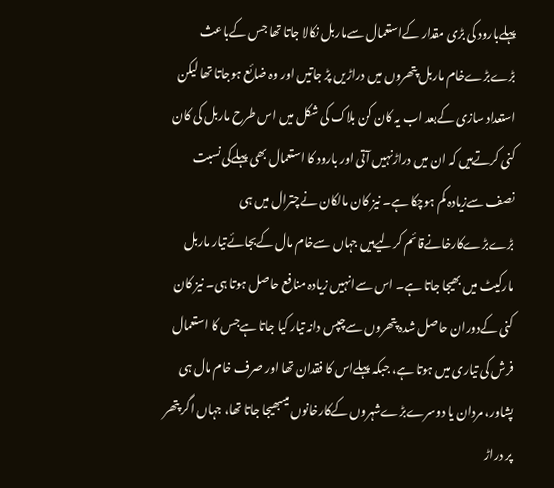پہلےبارود کی بڑی مقدار کےاستعمال سےماربل نکالا جاتا تھا جس کےباعث بڑےبڑےخام ماربل پتھروں میں دراڑیں پڑ جاتیں اور وہ ضائع ہوجاتا تھا لیکن استعداد سازی کےبعد اب یہ کان کن بلاک کی شکل میں اس طرح ماربل کی کان کنی کرتےہیں کہ ان میں دراڑنہیں آتی اور بارود کا استعمال بھی پہلےکی نسبت نصف سےزیادہ کم ہوچکا ہے۔ نیز کان مالکان نےچترال میں ہی بڑےبڑےکارخانےقائم کرلیےہیں جہاں سےخام مال کےبجائےتیار ماربل مارکیٹ میں بھیجا جاتا ہے۔ اس سےانہیں زیادہ منافع حاصل ہوتا ہی۔ نیز کان کنی کےدوران حاصل شدہ پتھروں سےچپس دانہ تیار کیا جاتا ہےجس کا استعمال فرش کی تیاری میں ہوتا ہے، جبکہ پہلےاس کا فقدان تھا اور صرف خام مال ہی پشاور، مردان یا دوسرےبڑےشہروں کےکارخانوں میںبھیجا جاتا تھا، جہاں اگر پتھر پر دراڑ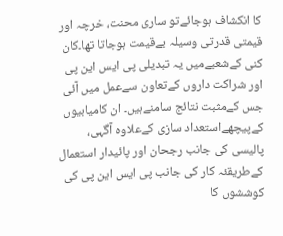کا انکشاف ہوجائےتو ساری محنت، خرچہ اور قیمتی قدرتی وسیلہ بےقیمت ہوجاتا تھا۔کان کنی کےشعبےمیں یہ تبدیلی پی ایس این پی اور شراکت داروں کےتعاون سےعمل میں آئی جس کےمثبت نتائج سامنےہیں۔ ان کامیابیوں کےپیچھےاستعداد سازی کےعلاوہ آگہی، پالیسی کی جانب رجحان اور پائیدار استعمال کےطریقئہ کار کی جانب پی ایس این پی کی کوششوں کا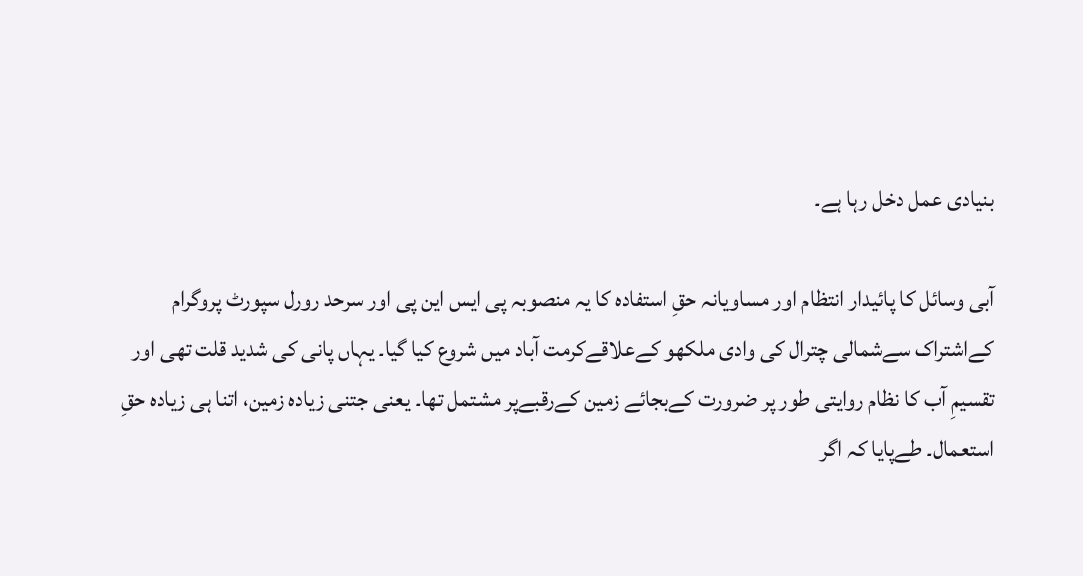بنیادی عمل دخل رہا ہے۔

آبی وسائل کا پائیدار انتظام اور مساویانہ حقِ استفادہ کا یہ منصوبہ پی ایس این پی اور سرحد رورل سپورٹ پروگرام کےاشتراک سےشمالی چترال کی وادی ملکھو کےعلاقےکرمت آباد میں شروع کیا گیا۔ یہاں پانی کی شدید قلت تھی اور تقسیمِ آب کا نظام روایتی طور پر ضرورت کےبجائے زمین کےرقبےپر مشتمل تھا۔ یعنی جتنی زیادہ زمین، اتنا ہی زیادہ حقِ استعمال۔ طےپایا کہ اگر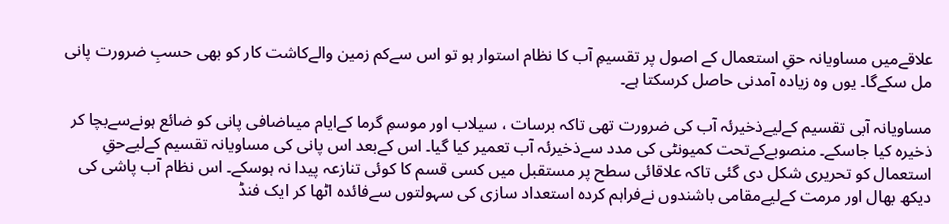علاقےمیں مساویانہ حقِ استعمال کے اصول پر تقسیمِ آب کا نظام استوار ہو تو اس سےکم زمین والےکاشت کار کو بھی حسبِ ضرورت پانی مل سکےگا۔ یوں وہ زیادہ آمدنی حاصل کرسکتا ہے۔

مساویانہ آبی تقسیم کےلیےذخیرئہ آب کی ضرورت تھی تاکہ برسات ، سیلاب اور موسمِ گرما کےایام میںاضافی پانی کو ضائع ہونےسےبچا کر ذخیرہ کیا جاسکے۔ منصوبےکےتحت کمیونٹی کی مدد سےذخیرئہ آب تعمیر کیا گیا۔ اس کےبعد اس پانی کی مساویانہ تقسیم کےلیےحقِ استعمال کو تحریری شکل دی گئی تاکہ علاقائی سطح پر مستقبل میں کسی قسم کا کوئی تنازعہ پیدا نہ ہوسکے۔ اس نظام آب پاشی کی دیکھ بھال اور مرمت کےلیےمقامی باشندوں نےفراہم کردہ استعداد سازی کی سہولتوں سےفائدہ اٹھا کر ایک فنڈ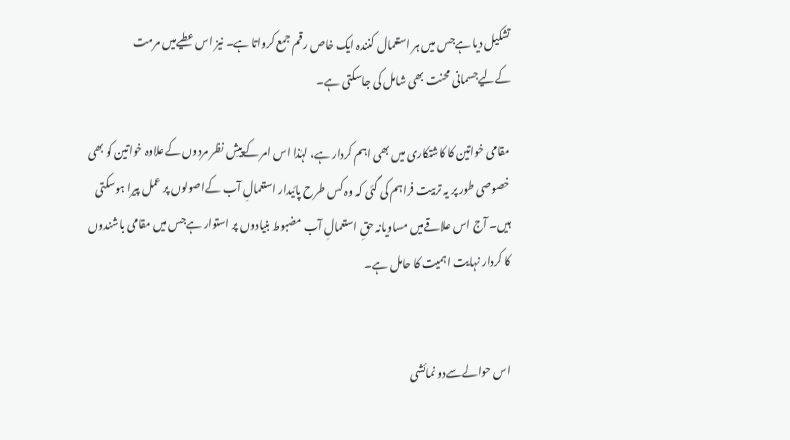تشکیل دیا ہےجس میں ہر استعمال کنندہ ایک خاص رقم جمع کرواتا ہے۔ نیز اس عطیےمیں مرمت کےلیےجسمانی محنت بھی شامل کی جاسکتی ہے۔

مقامی خواتین کا کاشتکاری میں بھی اہم کردار ہے، لہٰذا اس امر کےپیشِ نظر مردوں کےعلاوہ خواتین کو بھی خصوصی طور پر یہ تربیت فراہم کی گئی کہ وہ کس طرح پائیدار استعمالِ آب کےاصولوں پر عمل پیرا ہوسکتی ہیں۔ آج اس علاقےمیں مساویانہ حقِ استعمالِ آب مضبوط بنیادوں پر استوار ہےجس میں مقامی باشندوں کا کردار نہایت اہمیت کا حامل ہے۔


اس حوالےسےدو نمائشی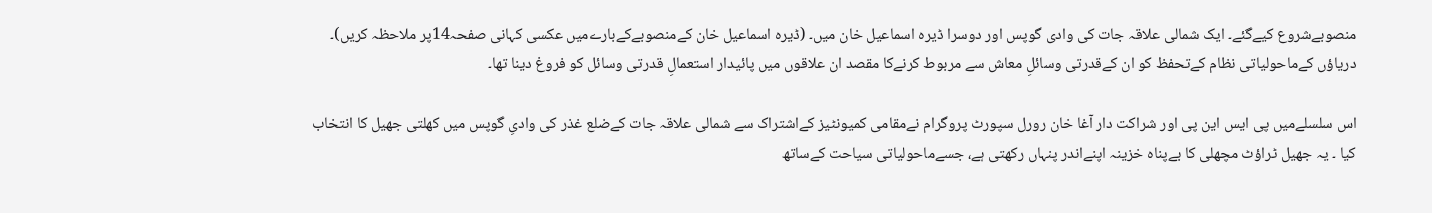منصوبےشروع کیےگئے۔ ایک شمالی علاقہ جات کی وادی گوپس اور دوسرا ڈیرہ اسماعیل خان میں۔ (ڈیرہ اسماعیل خان کےمنصوبےکےبارےمیں عکسی کہانی صفحہ14پر ملاحظہ کریں)۔ دریاؤں کےماحولیاتی نظام کےتحفظ کو ان کےقدرتی وسائلِ معاش سے مربوط کرنےکا مقصد ان علاقوں میں پائیدار استعمالِ قدرتی وسائل کو فروغ دینا تھا۔

اس سلسلےمیں پی ایس این پی اور شراکت دار آغا خان رورل سپورٹ پروگرام نےمقامی کمیونٹیز کےاشتراک سے شمالی علاقہ جات کےضلع غذر کی وادیِ گوپس میں کھلتی جھیل کا انتخاب کیا ۔ یہ جھیل ٹراؤٹ مچھلی کا بےپناہ خزینہ اپنےاندر پنہاں رکھتی ہے، جسےماحولیاتی سیاحت کےساتھ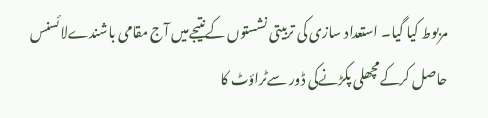مربوط کیا گیا۔ استعداد سازی کی تربیتی نشستوں کےنتیجےمیں آج مقامی باشندےلائسنس حاصل کرکےمچھلی پکڑنےکی ڈور سےٹراؤٹ کا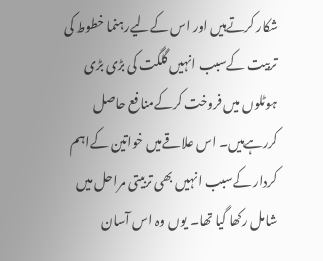شکار کرتےہیں اور اس کےلیےرہنما خطوط کی تربیت کےسبب انہیں گلگت کی بڑی بڑی ہوٹلوں میں فروخت کرکےمنافع حاصل کررہےہیں۔ اس علاقےمیں خواتین کےاہم کردار کےسبب انہیں بھی تربیتی مراحل میں شامل رکھا گیا تھا۔ یوں وہ اس آسان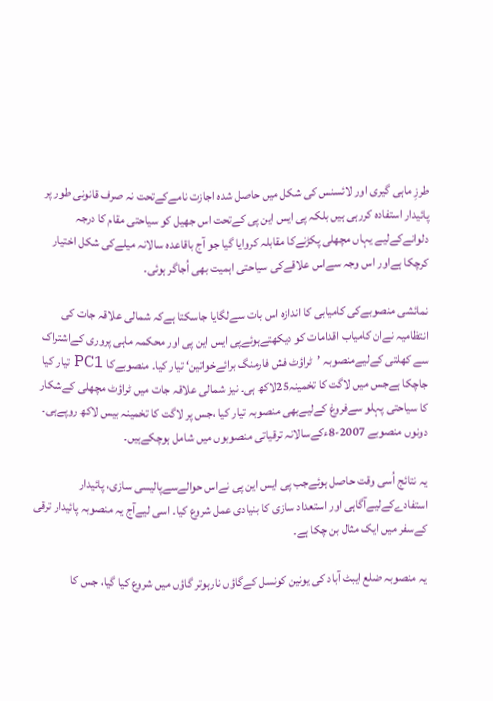طرزِ ماہی گیری اور لائسنس کی شکل میں حاصل شدہ اجازت نامےکےتحت نہ صرف قانونی طور پر پائیدار استفادہ کررہی ہیں بلکہ پی ایس این پی کےتحت اس جھیل کو سیاحتی مقام کا درجہ دلوانےکےلیے یہاں مچھلی پکڑنےکا مقابلہ کروایا گیا جو آج باقاعدہ سالانہ میلےکی شکل اختیار کرچکا ہےاور اس وجہ سےاس علاقےکی سیاحتی اہمیت بھی اُجاگر ہوئی۔

نمائشی منصوبےکی کامیابی کا اندازہ اس بات سےلگایا جاسکتا ہےکہ شمالی علاقہ جات کی انتظامیہ نےان کامیاب اقدامات کو دیکھتےہوئےپی ایس این پی اور محکمہ ماہی پروری کےاشتراک سے کھلتی کےلیےمنصوبہ ’ٹراؤٹ فش فارمنگ برائےخواتین‘ تیار کیا۔ منصوبےکا PC1 تیار کیا جاچکا ہےجس میں لاگت کا تخمینہ25لاکھ ہی۔ نیز شمالی علاقہ جات میں ٹراؤٹ مچھلی کےشکار کا سیاحتی پہلو سےفروغ کےلیےبھی منصوبہ تیار کیا ،جس پر لاگت کا تخمینہ بیس لاکھ روپےہی۔ دونوں منصوبے 2007-8ءکےسالانہ ترقیاتی منصوبوں میں شامل ہوچکےہیں۔

یہ نتائج اُسی وقت حاصل ہوئےجب پی ایس این پی نےاس حوالےسےپالیسی سازی، پائیدار استفادےکےلیےآگاہی اور استعداد سازی کا بنیادی عمل شروع کیا۔ اسی لیےآج یہ منصوبہ پائیدار ترقی کےسفر میں ایک مثال بن چکا ہے۔

یہ منصوبہ ضلع ایبٹ آباد کی یونین کونسل کےگاؤں نارہوتر گاؤں میں شروع کیا گیا، جس کا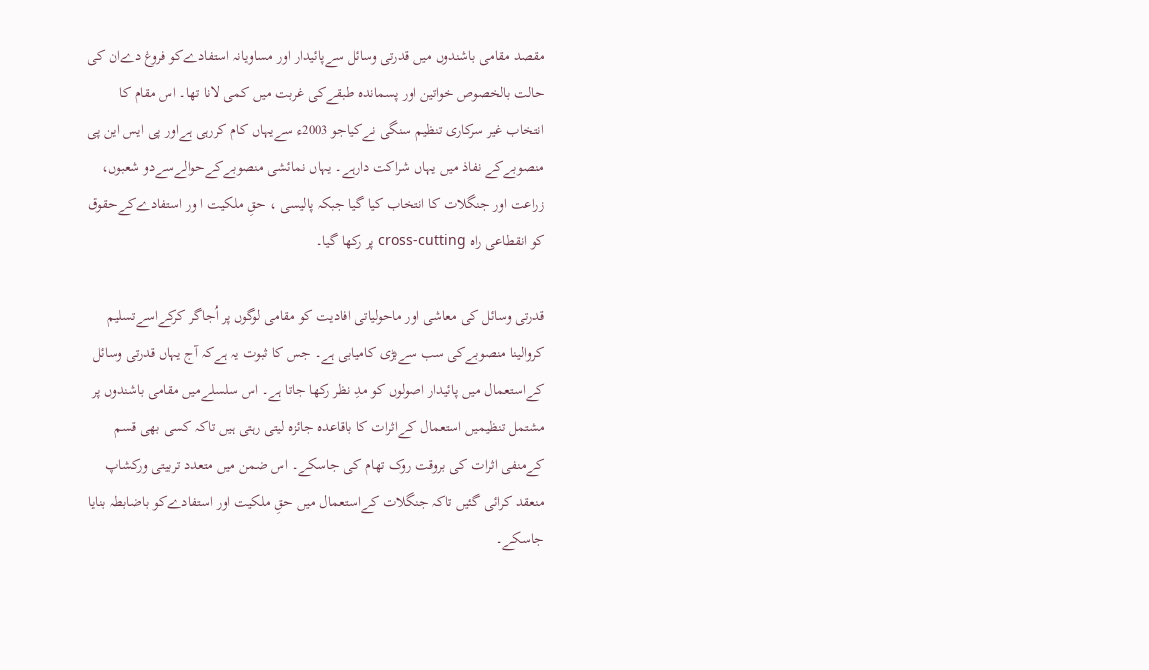مقصد مقامی باشندوں میں قدرتی وسائل سےپائیدار اور مساویانہ استفادےکو فروغ دےان کی حالت بالخصوص خواتین اور پسماندہ طبقےکی غربت میں کمی لانا تھا۔ اس مقام کا انتخاب غیر سرکاری تنظیم سنگی نےکیاجو 2003ء سےیہاں کام کررہی ہےاور پی ایس این پی منصوبےکے نفاذ میں یہاں شراکت دارہے۔ یہاں نمائشی منصوبےکےحوالےسےدو شعبوں، زراعت اور جنگلات کا انتخاب کیا گیا جبکہ پالیسی ، حقِ ملکیت ا ور استفادےکےحقوق کو انقطاعی راہ cross-cutting پر رکھا گیا۔

قدرتی وسائل کی معاشی اور ماحولیاتی افادیت کو مقامی لوگوں پر اُجاگر کرکےاسےتسلیم کروالینا منصوبےکی سب سےبڑی کامیابی ہے۔ جس کا ثبوت یہ ہےکہ آج یہاں قدرتی وسائل کےاستعمال میں پائیدار اصولوں کو مدِ نظر رکھا جاتا ہے۔ اس سلسلےمیں مقامی باشندوں پر مشتمل تنظیمیں استعمال کےاثرات کا باقاعدہ جائزہ لیتی رہتی ہیں تاکہ کسی بھی قسم کےمنفی اثرات کی بروقت روک تھام کی جاسکے۔ اس ضمن میں متعدد تربیتی ورکشاپ منعقد کرائی گئیں تاکہ جنگلات کےاستعمال میں حقِ ملکیت اور استفادےکو باضابطہ بنایا جاسکے۔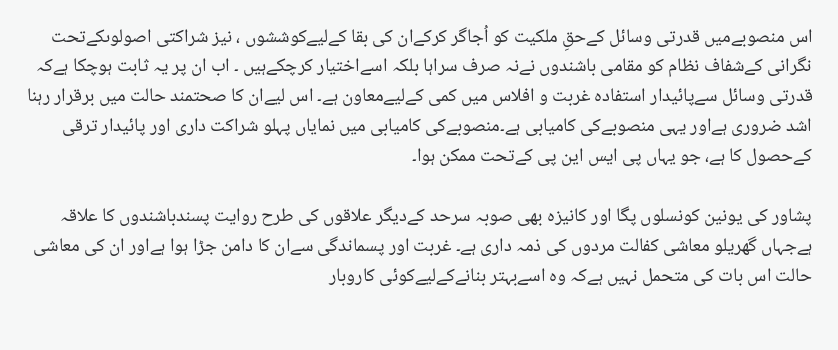اس منصوبےمیں قدرتی وسائل کےحقِ ملکیت کو اُجاگر کرکےان کی بقا کےلیےکوششوں ، نیز شراکتی اصولوںکےتحت نگرانی کےشفاف نظام کو مقامی باشندوں نےنہ صرف سراہا بلکہ اسےاختیار کرچکےہیں ۔ اب ان پر یہ ثابت ہوچکا ہےکہ قدرتی وسائل سےپائیدار استفادہ غربت و افلاس میں کمی کےلیےمعاون ہے۔ اس لیےان کا صحتمند حالت میں برقرار رہنا اشد ضروری ہےاور یہی منصوبےکی کامیابی ہے۔منصوبےکی کامیابی میں نمایاں پہلو شراکت داری اور پائیدار ترقی کےحصول کا ہے، جو یہاں پی ایس این پی کےتحت ممکن ہوا۔

پشاور کی یونین کونسلوں پگا اور کانیزہ بھی صوبہ سرحد کےدیگر علاقوں کی طرح روایت پسندباشندوں کا علاقہ ہےجہاں گھریلو معاشی کفالت مردوں کی ذمہ داری ہے۔ غربت اور پسماندگی سےان کا دامن جڑا ہوا ہےاور ان کی معاشی حالت اس بات کی متحمل نہیں ہےکہ وہ اسےبہتر بنانےکےلیےکوئی کاروبار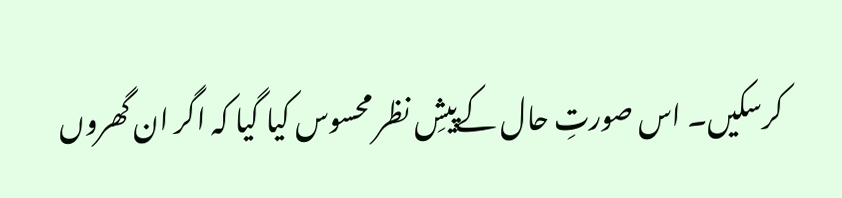کرسکیں۔ اس صورتِ حال کےپیشِ نظر محسوس کیا گیا کہ اگر ان گھروں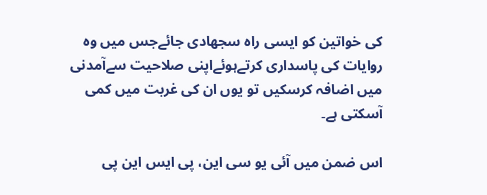کی خواتین کو ایسی راہ سجھادی جائےجس میں وہ روایات کی پاسداری کرتےہوئےاپنی صلاحیت سےآمدنی میں اضافہ کرسکیں تو یوں ان کی غربت میں کمی آسکتی ہے۔

اس ضمن میں آئی یو سی این، پی ایس این پی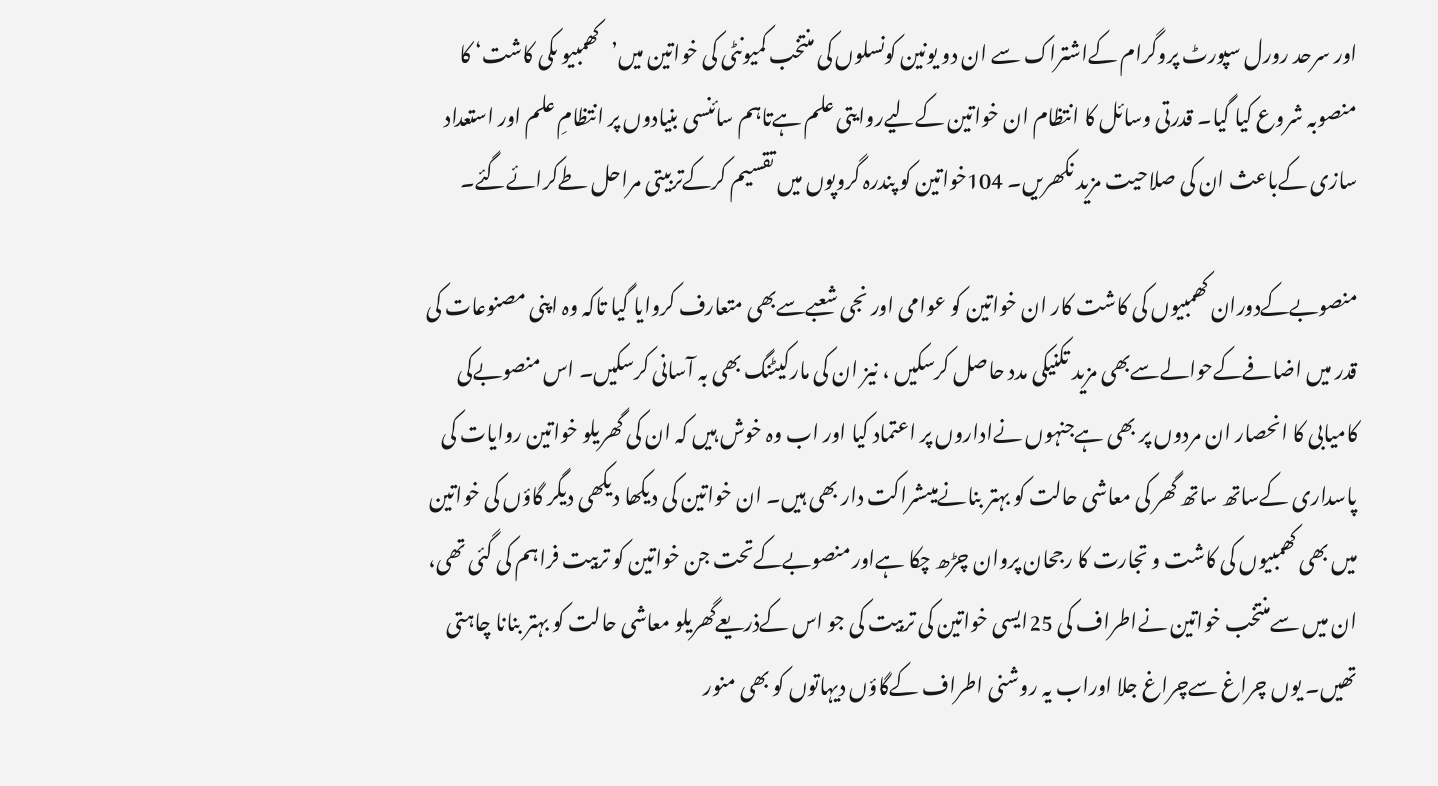اور سرحد رورل سپورٹ پروگرام کےاشتراک سے ان دو یونین کونسلوں کی منتخب کمیونٹی کی خواتین میں’کھمبیو ںکی کاشت‘ کا منصوبہ شروع کیا گیا۔ قدرتی وسائل کا انتظام ان خواتین کےلیےروایتی علم ہےتاہم سائنسی بنیادوں پر انتظامِ علم اور استعداد سازی کےباعث ان کی صلاحیت مزید نکھریں۔ 104خواتین کو پندرہ گروپوں میں تقسیم کرکےتربیتی مراحل طےکرائےگئے۔

منصوبےکےدوران کھمبیوں کی کاشت کار ان خواتین کو عوامی اور نجی شعبےسےبھی متعارف کروایا گیا تاکہ وہ اپنی مصنوعات کی قدر میں اضافےکےحوالےسےبھی مزید تکنیکی مدد حاصل کرسکیں ، نیز ان کی مارکیٹنگ بھی بہ آسانی کرسکیں۔ اس منصوبےکی کامیابی کا انحصار ان مردوں پر بھی ہےجنہوں نےاداروں پر اعتماد کیا اور اب وہ خوش ہیں کہ ان کی گھریلو خواتین روایات کی پاسداری کےساتھ ساتھ گھر کی معاشی حالت کو بہتر بنانےمیںشراکت دار بھی ہیں۔ ان خواتین کی دیکھا دیکھی دیگر گاؤں کی خواتین میں بھی کھمبیوں کی کاشت و تجارت کا رجحان پروان چڑھ چکا ہےاور منصوبےکےتحت جن خواتین کو تربیت فراہم کی گئی تھی، ان میں سےمنتخب خواتین نےاطراف کی 25ایسی خواتین کی تربیت کی جو اس کےذریعےگھریلو معاشی حالت کو بہتر بنانا چاہتی تھیں۔ یوں چراغ سےچراغ جلا اوراب یہ روشنی اطراف کےگاؤں دیہاتوں کو بھی منور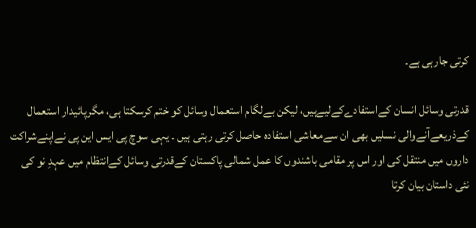کرتی جارہی ہے۔

قدرتی وسائل انسان کےاستفادےکےلیےہیں، لیکن بےلگام استعمال وسائل کو ختم کرسکتا ہی، مگرپائیدار استعمال کےذریعےآنےوالی نسلیں بھی ان سےمعاشی استفادہ حاصل کرتی رہتی ہیں ۔ یہی سوچ پی ایس این پی نےاپنےشراکت داروں میں منتقل کی اور اس پر مقامی باشندوں کا عمل شمالی پاکستان کےقدرتی وسائل کےانتظام میں عہدِ نو کی نئی داستان بیان کرتا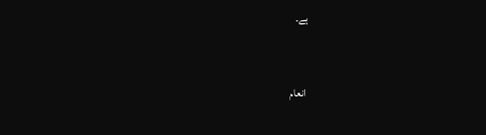ہے۔


  انعام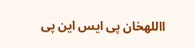االلهخان پی ایس این پی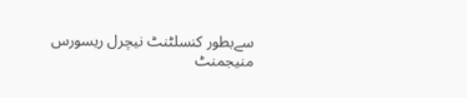سےبطور کنسلٹنٹ نیچرل ریسورس منیجمنٹ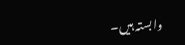وابستہ ہیں۔